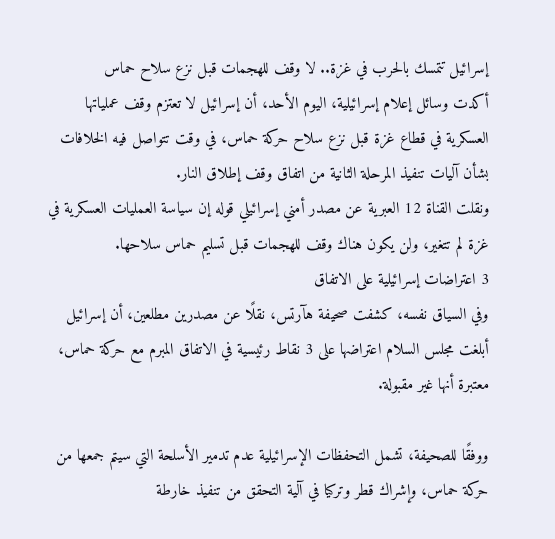إسرائيل تتمسك بالحرب في غزة.. لا وقف للهجمات قبل نزع سلاح حماس
أكدت وسائل إعلام إسرائيلية، اليوم الأحد، أن إسرائيل لا تعتزم وقف عملياتها العسكرية في قطاع غزة قبل نزع سلاح حركة حماس، في وقت تتواصل فيه الخلافات بشأن آليات تنفيذ المرحلة الثانية من اتفاق وقف إطلاق النار.
ونقلت القناة 12 العبرية عن مصدر أمني إسرائيلي قوله إن سياسة العمليات العسكرية في غزة لم تتغير، ولن يكون هناك وقف للهجمات قبل تسليم حماس سلاحها.
3 اعتراضات إسرائيلية على الاتفاق
وفي السياق نفسه، كشفت صحيفة هآرتس، نقلًا عن مصدرين مطلعين، أن إسرائيل أبلغت مجلس السلام اعتراضها على 3 نقاط رئيسية في الاتفاق المبرم مع حركة حماس، معتبرة أنها غير مقبولة.

ووفقًا للصحيفة، تشمل التحفظات الإسرائيلية عدم تدمير الأسلحة التي سيتم جمعها من حركة حماس، وإشراك قطر وتركيا في آلية التحقق من تنفيذ خارطة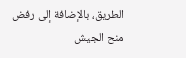الطريق، بالإضافة إلى رفض منح الجيش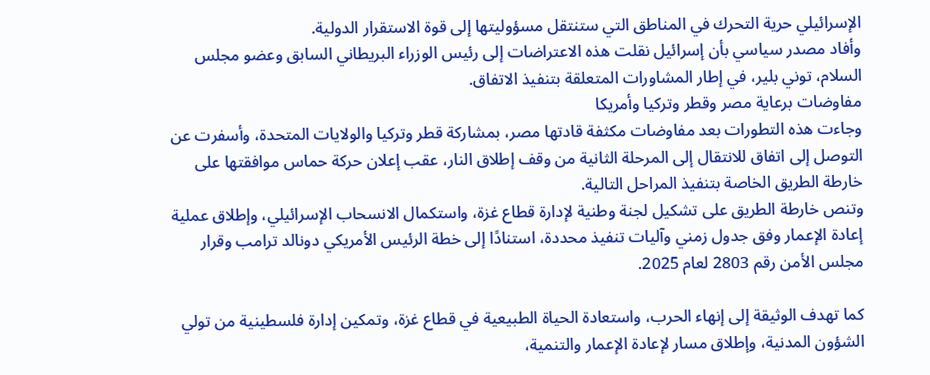الإسرائيلي حرية التحرك في المناطق التي ستنتقل مسؤوليتها إلى قوة الاستقرار الدولية.
وأفاد مصدر سياسي بأن إسرائيل نقلت هذه الاعتراضات إلى رئيس الوزراء البريطاني السابق وعضو مجلس السلام، توني بلير، في إطار المشاورات المتعلقة بتنفيذ الاتفاق.
مفاوضات برعاية مصر وقطر وتركيا وأمريكا
وجاءت هذه التطورات بعد مفاوضات مكثفة قادتها مصر، بمشاركة قطر وتركيا والولايات المتحدة، وأسفرت عن التوصل إلى اتفاق للانتقال إلى المرحلة الثانية من وقف إطلاق النار، عقب إعلان حركة حماس موافقتها على خارطة الطريق الخاصة بتنفيذ المراحل التالية.
وتنص خارطة الطريق على تشكيل لجنة وطنية لإدارة قطاع غزة، واستكمال الانسحاب الإسرائيلي، وإطلاق عملية إعادة الإعمار وفق جدول زمني وآليات تنفيذ محددة، استنادًا إلى خطة الرئيس الأمريكي دونالد ترامب وقرار مجلس الأمن رقم 2803 لعام 2025.

كما تهدف الوثيقة إلى إنهاء الحرب، واستعادة الحياة الطبيعية في قطاع غزة، وتمكين إدارة فلسطينية من تولي الشؤون المدنية، وإطلاق مسار لإعادة الإعمار والتنمية،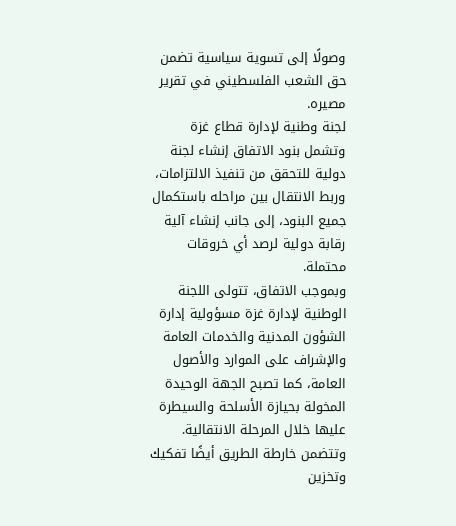وصولًا إلى تسوية سياسية تضمن حق الشعب الفلسطيني في تقرير مصيره.
لجنة وطنية لإدارة قطاع غزة
وتشمل بنود الاتفاق إنشاء لجنة دولية للتحقق من تنفيذ الالتزامات، وربط الانتقال بين مراحله باستكمال جميع البنود، إلى جانب إنشاء آلية رقابة دولية لرصد أي خروقات محتملة.
وبموجب الاتفاق، تتولى اللجنة الوطنية لإدارة غزة مسؤولية إدارة الشؤون المدنية والخدمات العامة والإشراف على الموارد والأصول العامة، كما تصبح الجهة الوحيدة المخولة بحيازة الأسلحة والسيطرة عليها خلال المرحلة الانتقالية.
وتتضمن خارطة الطريق أيضًا تفكيك وتخزين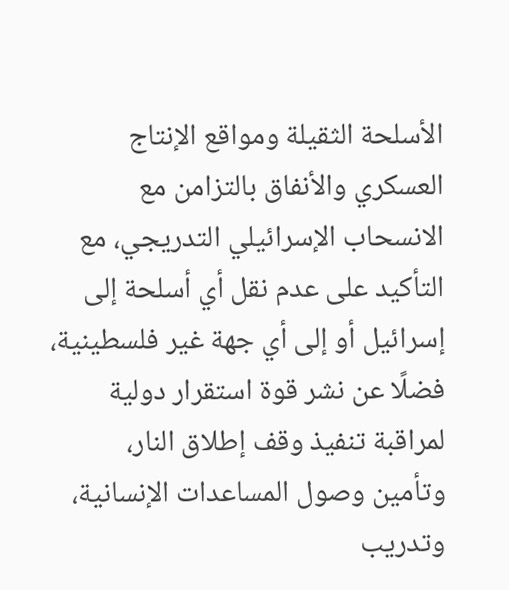الأسلحة الثقيلة ومواقع الإنتاج العسكري والأنفاق بالتزامن مع الانسحاب الإسرائيلي التدريجي، مع التأكيد على عدم نقل أي أسلحة إلى إسرائيل أو إلى أي جهة غير فلسطينية، فضلًا عن نشر قوة استقرار دولية لمراقبة تنفيذ وقف إطلاق النار، وتأمين وصول المساعدات الإنسانية، وتدريب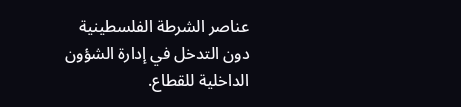عناصر الشرطة الفلسطينية دون التدخل في إدارة الشؤون الداخلية للقطاع.